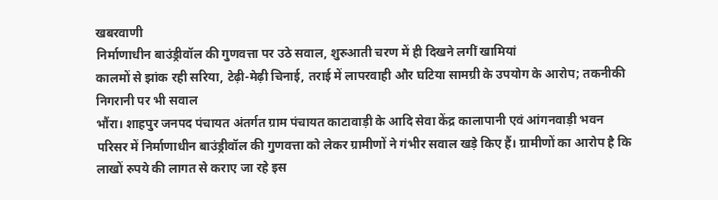खबरवाणी
निर्माणाधीन बाउंड्रीवॉल की गुणवत्ता पर उठे सवाल, शुरुआती चरण में ही दिखने लगीं खामियां
कालमों से झांक रही सरिया, टेढ़ी-मेढ़ी चिनाई, तराई में लापरवाही और घटिया सामग्री के उपयोग के आरोप; तकनीकी निगरानी पर भी सवाल
भौंरा। शाहपुर जनपद पंचायत अंतर्गत ग्राम पंचायत काटावाड़ी के आदि सेवा केंद्र कालापानी एवं आंगनवाड़ी भवन परिसर में निर्माणाधीन बाउंड्रीवॉल की गुणवत्ता को लेकर ग्रामीणों ने गंभीर सवाल खड़े किए हैं। ग्रामीणों का आरोप है कि लाखों रुपये की लागत से कराए जा रहे इस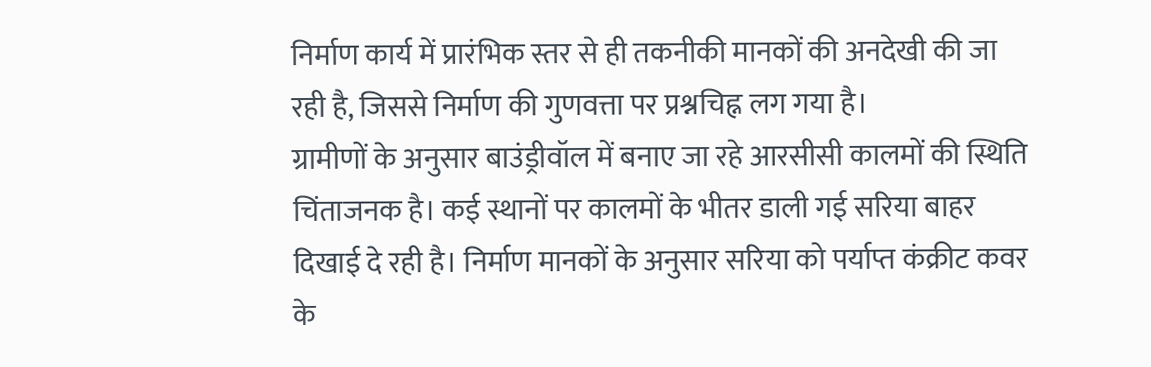निर्माण कार्य में प्रारंभिक स्तर से ही तकनीकी मानकों की अनदेखी की जा रही है, जिससे निर्माण की गुणवत्ता पर प्रश्नचिह्न लग गया है।
ग्रामीणों के अनुसार बाउंड्रीवॉल में बनाए जा रहे आरसीसी कालमों की स्थिति चिंताजनक है। कई स्थानों पर कालमों के भीतर डाली गई सरिया बाहर दिखाई दे रही है। निर्माण मानकों के अनुसार सरिया को पर्याप्त कंक्रीट कवर के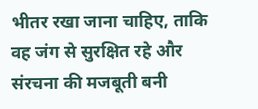भीतर रखा जाना चाहिए, ताकि वह जंग से सुरक्षित रहे और संरचना की मजबूती बनी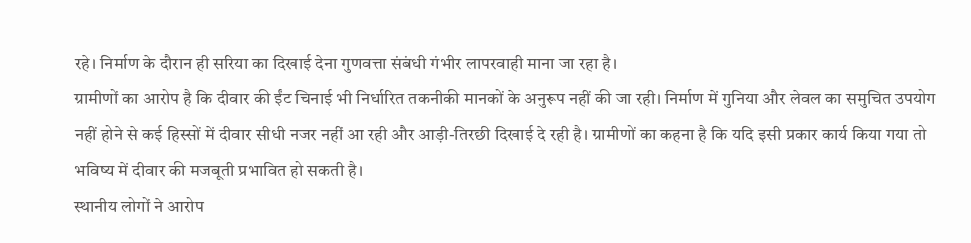रहे। निर्माण के दौरान ही सरिया का दिखाई देना गुणवत्ता संबंधी गंभीर लापरवाही माना जा रहा है।
ग्रामीणों का आरोप है कि दीवार की ईंट चिनाई भी निर्धारित तकनीकी मानकों के अनुरूप नहीं की जा रही। निर्माण में गुनिया और लेवल का समुचित उपयोग नहीं होने से कई हिस्सों में दीवार सीधी नजर नहीं आ रही और आड़ी-तिरछी दिखाई दे रही है। ग्रामीणों का कहना है कि यदि इसी प्रकार कार्य किया गया तो भविष्य में दीवार की मजबूती प्रभावित हो सकती है।
स्थानीय लोगों ने आरोप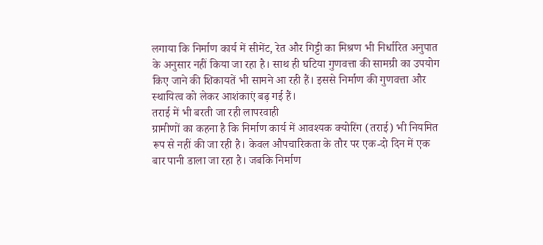लगाया कि निर्माण कार्य में सीमेंट, रेत और गिट्टी का मिश्रण भी निर्धारित अनुपात के अनुसार नहीं किया जा रहा है। साथ ही घटिया गुणवत्ता की सामग्री का उपयोग किए जाने की शिकायतें भी सामने आ रही हैं। इससे निर्माण की गुणवत्ता और स्थायित्व को लेकर आशंकाएं बढ़ गई हैं।
तराई में भी बरती जा रही लापरवाही
ग्रामीणों का कहना है कि निर्माण कार्य में आवश्यक क्योरिंग (तराई) भी नियमित रूप से नहीं की जा रही है। केवल औपचारिकता के तौर पर एक-दो दिन में एक बार पानी डाला जा रहा है। जबकि निर्माण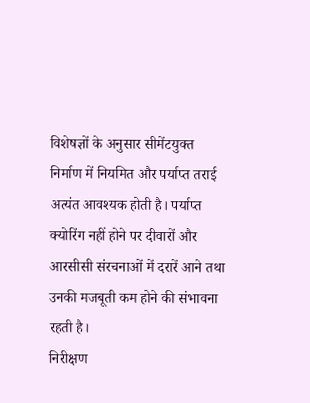विशेषज्ञों के अनुसार सीमेंटयुक्त निर्माण में नियमित और पर्याप्त तराई अत्यंत आवश्यक होती है। पर्याप्त क्योरिंग नहीं होने पर दीवारों और आरसीसी संरचनाओं में दरारें आने तथा उनकी मजबूती कम होने की संभावना रहती है।
निरीक्षण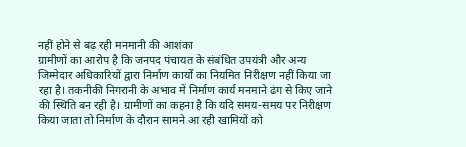नहीं होने से बढ़ रही मनमानी की आशंका
ग्रामीणों का आरोप है कि जनपद पंचायत के संबंधित उपयंत्री और अन्य जिम्मेदार अधिकारियों द्वारा निर्माण कार्यों का नियमित निरीक्षण नहीं किया जा रहा है। तकनीकी निगरानी के अभाव में निर्माण कार्य मनमाने ढंग से किए जाने की स्थिति बन रही है। ग्रामीणों का कहना है कि यदि समय-समय पर निरीक्षण किया जाता तो निर्माण के दौरान सामने आ रही खामियों को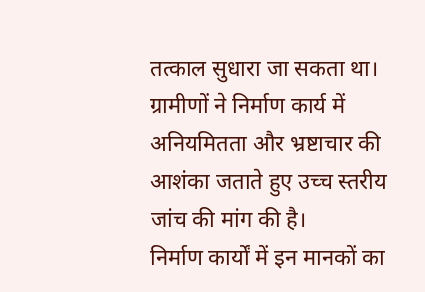तत्काल सुधारा जा सकता था। ग्रामीणों ने निर्माण कार्य में अनियमितता और भ्रष्टाचार की आशंका जताते हुए उच्च स्तरीय जांच की मांग की है।
निर्माण कार्यों में इन मानकों का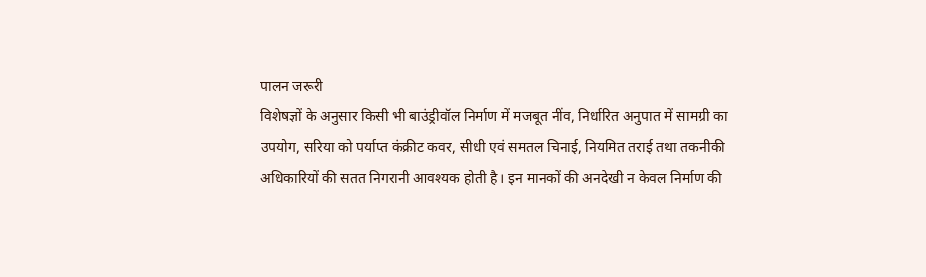पालन जरूरी
विशेषज्ञों के अनुसार किसी भी बाउंड्रीवॉल निर्माण में मजबूत नींव, निर्धारित अनुपात में सामग्री का उपयोग, सरिया को पर्याप्त कंक्रीट कवर, सीधी एवं समतल चिनाई, नियमित तराई तथा तकनीकी अधिकारियों की सतत निगरानी आवश्यक होती है। इन मानकों की अनदेखी न केवल निर्माण की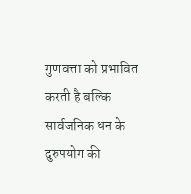गुणवत्ता को प्रभावित करती है बल्कि सार्वजनिक धन के दुरुपयोग की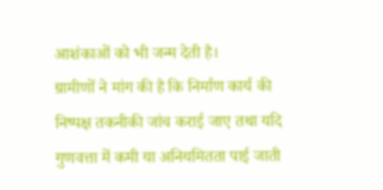आशंकाओं को भी जन्म देती है।
ग्रामीणों ने मांग की है कि निर्माण कार्य की निष्पक्ष तकनीकी जांच कराई जाए तथा यदि गुणवत्ता में कमी या अनियमितता पाई जाती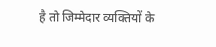है तो जिम्मेदार व्यक्तियों के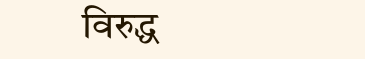विरुद्ध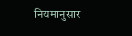नियमानुसार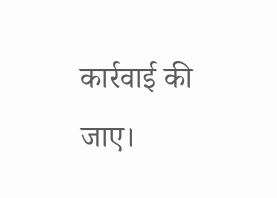कार्रवाई की जाए।